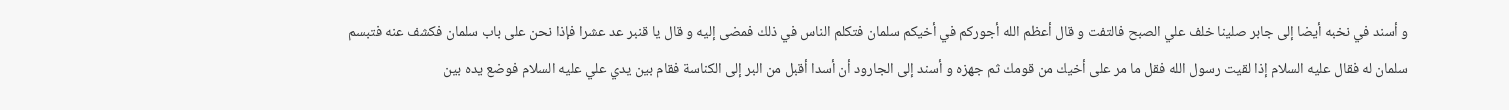و أسند في نخبه أيضا إلى جابر صلينا خلف علي الصبح فالتفت و قال أعظم الله أجوركم في أخيكم سلمان فتكلم الناس في ذلك فمضى إليه و قال يا قنبر عد عشرا فإذا نحن على باب سلمان فكشف عنه فتبسم سلمان له فقال عليه السلام إذا لقيت رسول الله فقل ما مر على أخيك من قومك ثم جهزه و أسند إلى الجارود أن أسدا أقبل من البر إلى الكناسة فقام بين يدي علي عليه السلام فوضع يده بين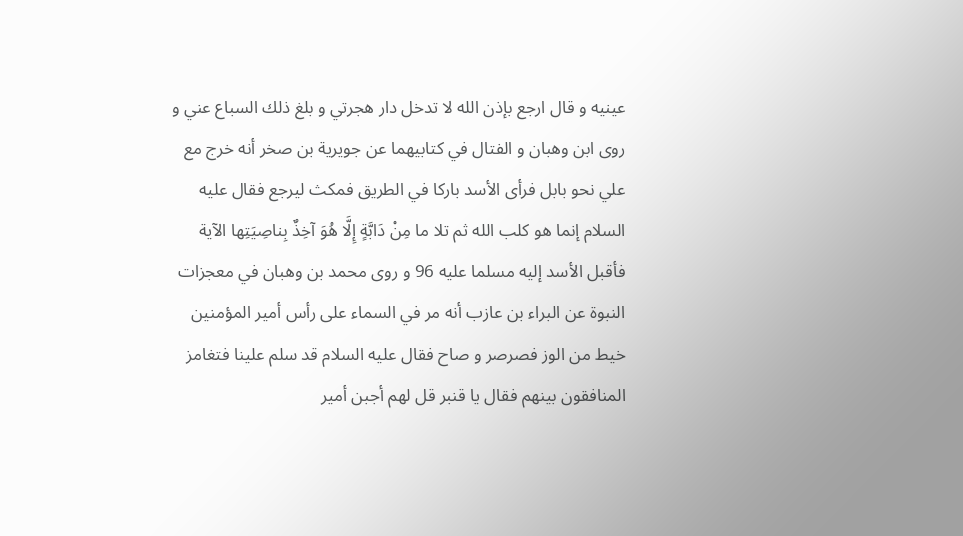عينيه و قال ارجع بإذن الله لا تدخل دار هجرتي و بلغ ذلك السباع عني و روى ابن وهبان و الفتال في كتابيهما عن جويرية بن صخر أنه خرج مع علي نحو بابل فرأى الأسد باركا في الطريق فمكث ليرجع فقال عليه السلام إنما هو كلب الله ثم تلا ما مِنْ دَابَّةٍ إِلَّا هُوَ آخِذٌ بِناصِيَتِها الآية فأقبل الأسد إليه مسلما عليه 96 و روى محمد بن وهبان في معجزات النبوة عن البراء بن عازب أنه مر في السماء على رأس أمير المؤمنين خيط من الوز فصرصر و صاح فقال عليه السلام قد سلم علينا فتغامز المنافقون بينهم فقال يا قنبر قل لهم أجبن أمير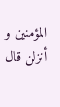المؤمنين و أنزلن قال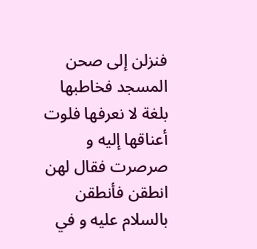فنزلن إلى صحن المسجد فخاطبها بلغة لا نعرفها فلوت أعناقها إليه و صرصرت فقال لهن انطقن فأنطقن بالسلام عليه و في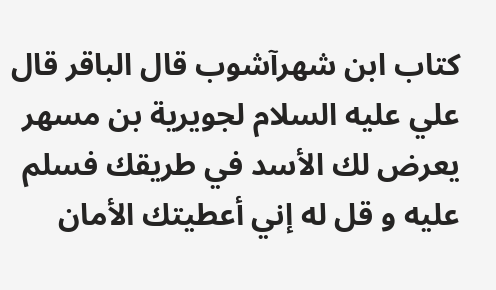كتاب ابن شهرآشوب قال الباقر قال علي عليه السلام لجويرية بن مسهر يعرض لك الأسد في طريقك فسلم عليه و قل له إني أعطيتك الأمان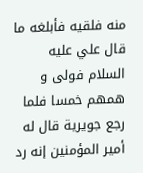منه فلقيه فأبلغه ما قال علي عليه السلام فولى و همهم خمسا فلما رجع جويرية قال له أمير المؤمنين إنه رد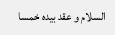السلام و عقد بيده خمسا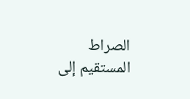الصراط المستقيم إلى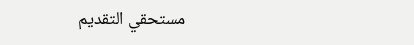مستحقي التقديم